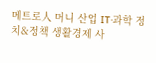메트로人 머니 산업 IT·과학 정치&정책 생활경제 사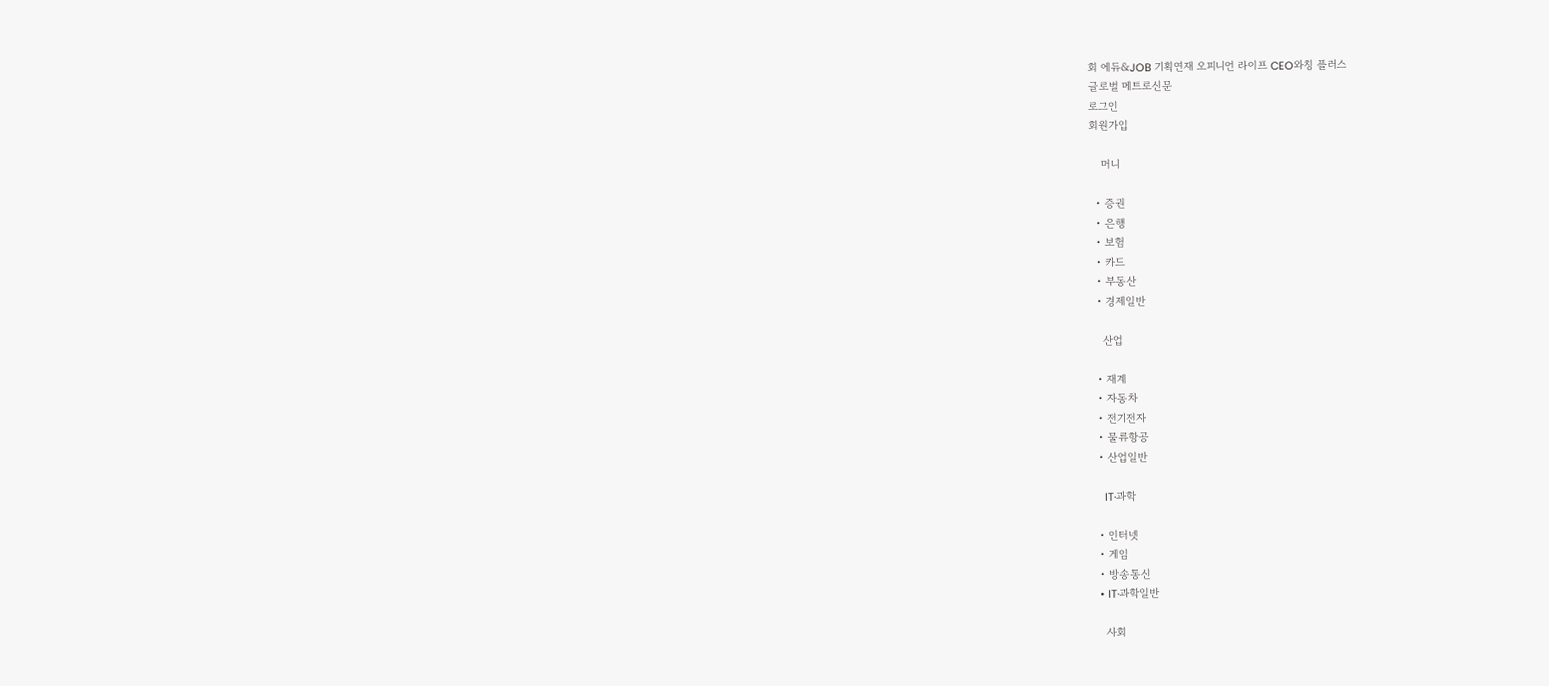회 에듀&JOB 기획연재 오피니언 라이프 CEO와칭 플러스
글로벌 메트로신문
로그인
회원가입

    머니

  • 증권
  • 은행
  • 보험
  • 카드
  • 부동산
  • 경제일반

    산업

  • 재계
  • 자동차
  • 전기전자
  • 물류항공
  • 산업일반

    IT·과학

  • 인터넷
  • 게임
  • 방송통신
  • IT·과학일반

    사회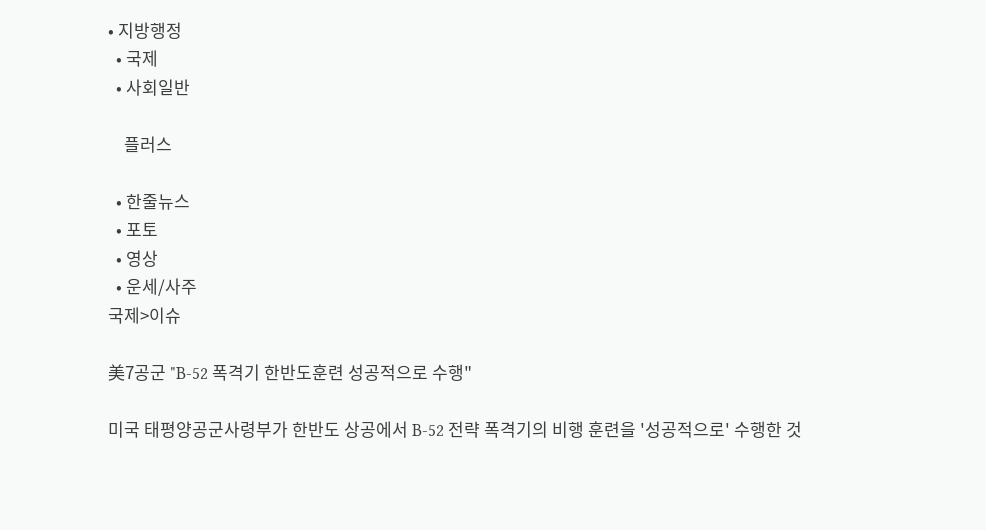• 지방행정
  • 국제
  • 사회일반

    플러스

  • 한줄뉴스
  • 포토
  • 영상
  • 운세/사주
국제>이슈

美7공군 "B-52 폭격기 한반도훈련 성공적으로 수행"

미국 태평양공군사령부가 한반도 상공에서 B-52 전략 폭격기의 비행 훈련을 '성공적으로' 수행한 것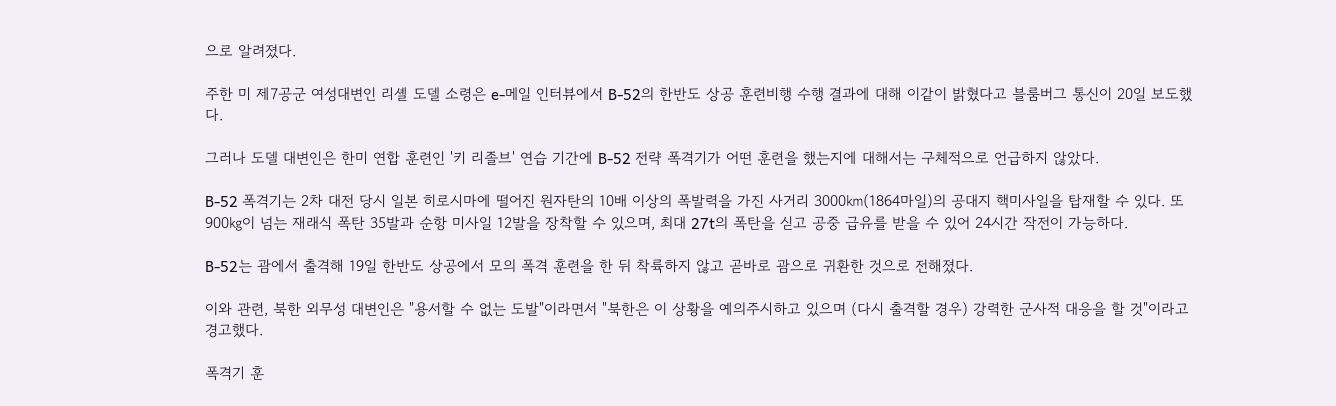으로 알려졌다.

주한 미 제7공군 여성대변인 리셸 도델 소령은 e-메일 인터뷰에서 B-52의 한반도 상공 훈련비행 수행 결과에 대해 이같이 밝혔다고 블룸버그 통신이 20일 보도했다.

그러나 도델 대변인은 한미 연합 훈련인 '키 리졸브' 연습 기간에 B-52 전략 폭격기가 어떤 훈련을 했는지에 대해서는 구체적으로 언급하지 않았다.

B-52 폭격기는 2차 대전 당시 일본 히로시마에 떨어진 원자탄의 10배 이상의 폭발력을 가진 사거리 3000㎞(1864마일)의 공대지 핵미사일을 탑재할 수 있다. 또 900㎏이 넘는 재래식 폭탄 35발과 순항 미사일 12발을 장착할 수 있으며, 최대 27t의 폭탄을 싣고 공중 급유를 받을 수 있어 24시간 작전이 가능하다.

B-52는 괌에서 출격해 19일 한반도 상공에서 모의 폭격 훈련을 한 뒤 착륙하지 않고 곧바로 괌으로 귀환한 것으로 전해졌다.

이와 관련, 북한 외무성 대변인은 "용서할 수 없는 도발"이라면서 "북한은 이 상황을 예의주시하고 있으며 (다시 출격할 경우) 강력한 군사적 대응을 할 것"이라고 경고했다.

폭격기 훈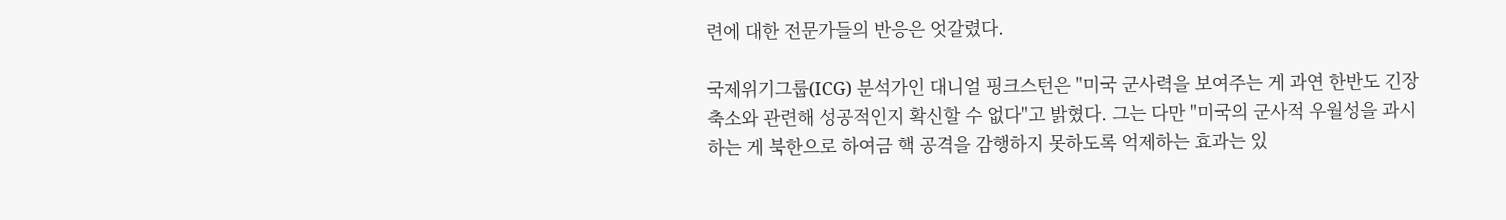련에 대한 전문가들의 반응은 엇갈렸다.

국제위기그룹(ICG) 분석가인 대니얼 핑크스턴은 "미국 군사력을 보여주는 게 과연 한반도 긴장 축소와 관련해 성공적인지 확신할 수 없다"고 밝혔다. 그는 다만 "미국의 군사적 우월성을 과시하는 게 북한으로 하여금 핵 공격을 감행하지 못하도록 억제하는 효과는 있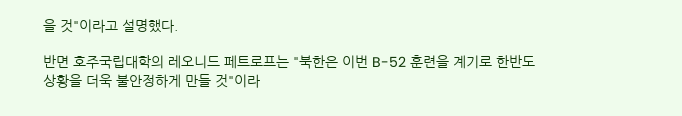을 것"이라고 설명했다.

반면 호주국립대학의 레오니드 페트로프는 "북한은 이번 B-52 훈련을 계기로 한반도 상황을 더욱 불안정하게 만들 것"이라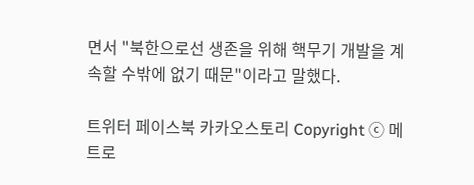면서 "북한으로선 생존을 위해 핵무기 개발을 계속할 수밖에 없기 때문"이라고 말했다.

트위터 페이스북 카카오스토리 Copyright ⓒ 메트로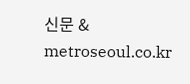신문 & metroseoul.co.kr